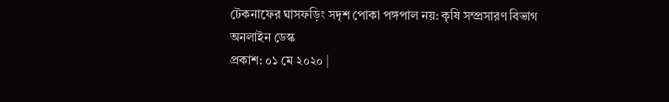টেকনাফের ঘাসফড়িং সদৃশ পোকা পঙ্গপাল নয়: কৃষি সম্প্রসারণ বিভাগ
অনলাইন ডেস্ক
প্রকাশ: ০১ মে ২০২০ |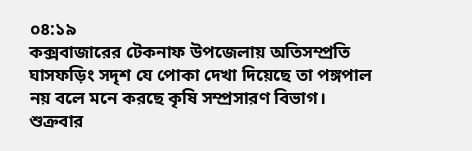০৪:১৯
কক্সবাজারের টেকনাফ উপজেলায় অতিসম্প্রতি ঘাসফড়িং সদৃশ যে পোকা দেখা দিয়েছে তা পঙ্গপাল নয় বলে মনে করছে কৃষি সম্প্রসারণ বিভাগ।
শুক্রবার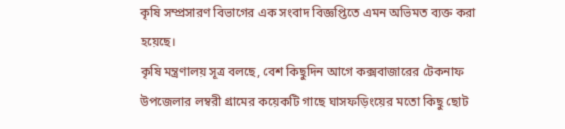কৃষি সম্প্রসারণ বিভাগের এক সংবাদ বিজ্ঞপ্তিতে এমন অভিমত ব্যক্ত করা হয়েছে।
কৃষি মন্ত্রণালয় সূত্র বলছে, বেশ কিছুদিন আগে কক্সবাজারের টেকনাফ উপজেলার লম্বরী গ্রামের কয়েকটি গাছে ঘাসফড়িংয়ের মতো কিছু ছোট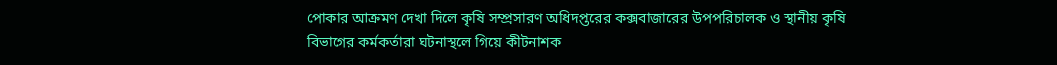পোকার আক্রমণ দেখা দিলে কৃষি সম্প্রসারণ অধিদপ্তরের কক্সবাজারের উপপরিচালক ও স্থানীয় কৃষি বিভাগের কর্মকর্তারা ঘটনাস্থলে গিয়ে কীটনাশক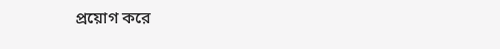প্রয়োগ করে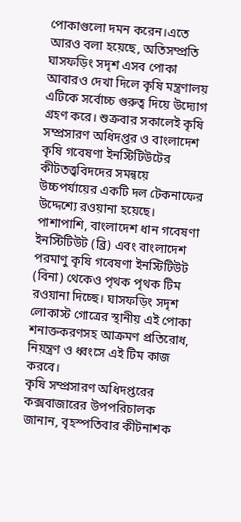পোকাগুলো দমন করেন।এতে আরও বলা হয়েছে, অতিসম্প্রতি ঘাসফড়িং সদৃশ এসব পোকা আবারও দেখা দিলে কৃষি মন্ত্রণালয় এটিকে সর্বোচ্চ গুরুত্ব দিয়ে উদ্যোগ গ্রহণ করে। শুক্রবার সকালেই কৃষি সম্প্রসারণ অধিদপ্তর ও বাংলাদেশ কৃষি গবেষণা ইনস্টিটিউটের কীটতত্ত্ববিদদের সমন্বয়ে উচ্চপর্যায়ের একটি দল টেকনাফের উদ্দেশ্যে রওয়ানা হয়েছে। পাশাপাশি, বাংলাদেশ ধান গবেষণা ইনস্টিটিউট (ব্রি) এবং বাংলাদেশ পরমাণু কৃষি গবেষণা ইনস্টিটিউট (বিনা) থেকেও পৃথক পৃথক টিম রওয়ানা দিচ্ছে। ঘাসফড়িং সদৃশ লোকাস্ট গোত্রের স্থানীয় এই পোকা শনাক্তকরণসহ আক্রমণ প্রতিরোধ, নিয়ন্ত্রণ ও ধ্বংসে এই টিম কাজ করবে।
কৃষি সম্প্রসারণ অধিদপ্তরের কক্সবাজারের উপপরিচালক জানান, বৃহস্পতিবার কীটনাশক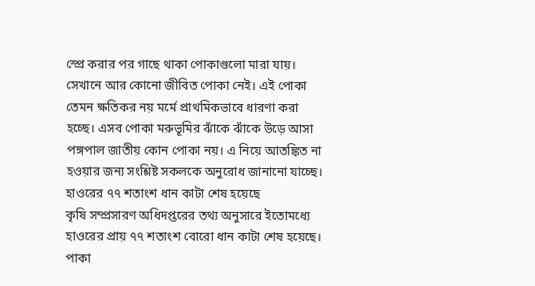স্প্রে করার পর গাছে থাকা পোকাগুলো মারা যায়। সেখানে আর কোনো জীবিত পোকা নেই। এই পোকা তেমন ক্ষতিকর নয় মর্মে প্রাথমিকভাবে ধারণা করা হচ্ছে। এসব পোকা মরুভূমির ঝাঁকে ঝাঁকে উড়ে আসা পঙ্গপাল জাতীয় কোন পোকা নয়। এ নিয়ে আতঙ্কিত না হওয়ার জন্য সংশ্লিষ্ট সকলকে অনুরোধ জানানো যাচ্ছে।
হাওরের ৭৭ শতাংশ ধান কাটা শেষ হয়েছে
কৃষি সম্প্রসারণ অধিদপ্তরের তথ্য অনুসারে ইতোমধ্যে হাওরের প্রায় ৭৭ শতাংশ বোরো ধান কাটা শেষ হয়েছে। পাকা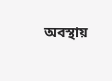অবস্থায়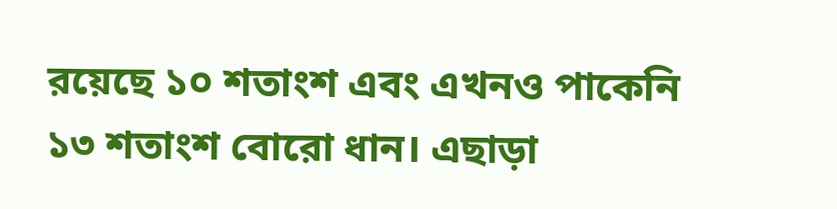রয়েছে ১০ শতাংশ এবং এখনও পাকেনি ১৩ শতাংশ বোরো ধান। এছাড়া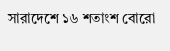সারাদেশে ১৬ শতাংশ বোরো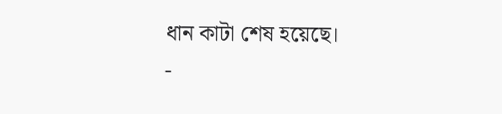ধান কাটা শেষ হয়েছে।
-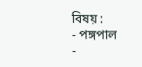বিষয় :
- পঙ্গপাল
-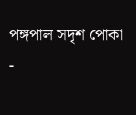পঙ্গপাল সদৃশ পোকা
-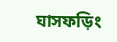ঘাসফড়িং